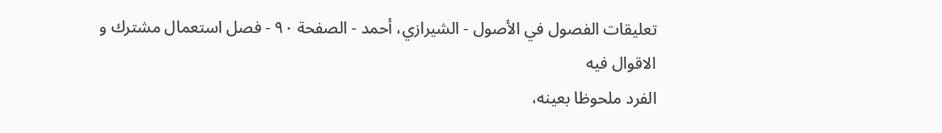تعليقات الفصول في الأصول - الشيرازي، أحمد - الصفحة ٩٠ - فصل استعمال مشترك و الاقوال فيه
الفرد ملحوظا بعينه،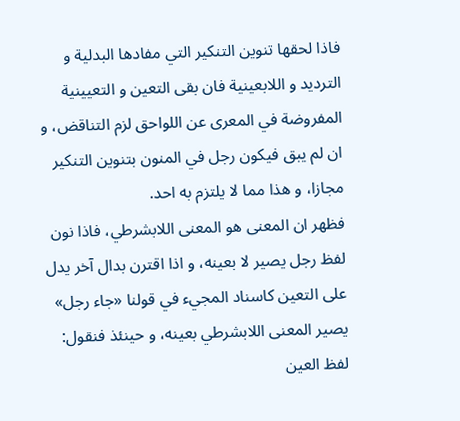فاذا لحقها تنوين التنكير التي مفادها البدلية و الترديد و اللابعينية فان بقى التعين و التعيينية المفروضة في المعرى عن اللواحق لزم التناقض، و ان لم يبق فيكون رجل في المنون بتنوين التنكير مجازا، و هذا مما لا يلتزم به احد.
فظهر ان المعنى هو المعنى اللابشرطي، فاذا نون لفظ رجل يصير لا بعينه، و اذا اقترن بدال آخر يدل على التعين كاسناد المجيء في قولنا «جاء رجل» يصير المعنى اللابشرطي بعينه، و حينئذ فنقول: لفظ العين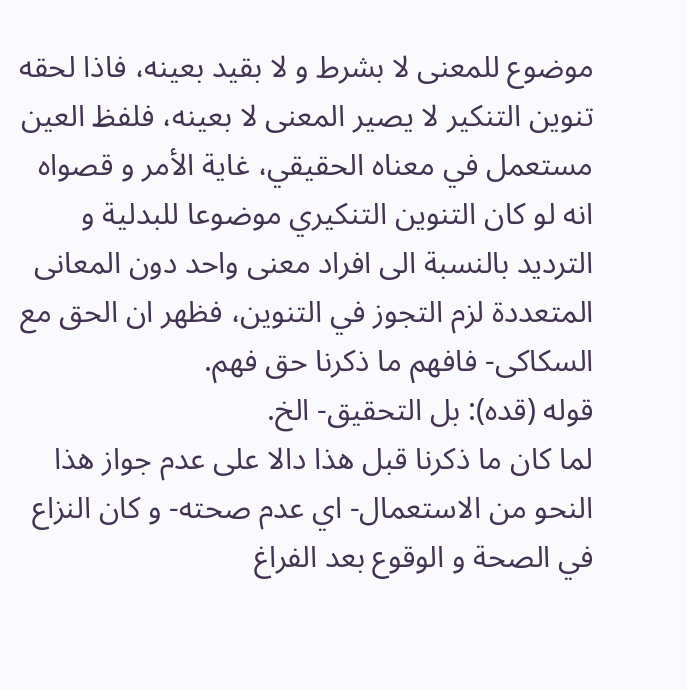موضوع للمعنى لا بشرط و لا بقيد بعينه، فاذا لحقه تنوين التنكير لا يصير المعنى لا بعينه، فلفظ العين مستعمل في معناه الحقيقي، غاية الأمر و قصواه انه لو كان التنوين التنكيري موضوعا للبدلية و الترديد بالنسبة الى افراد معنى واحد دون المعانى المتعددة لزم التجوز في التنوين، فظهر ان الحق مع السكاكى- فافهم ما ذكرنا حق فهم.
قوله (قده): بل التحقيق- الخ.
لما كان ما ذكرنا قبل هذا دالا على عدم جواز هذا النحو من الاستعمال- اي عدم صحته- و كان النزاع في الصحة و الوقوع بعد الفراغ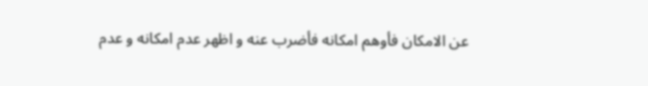عن الامكان فأوهم امكانه فأضرب عنه و اظهر عدم امكانه و عدم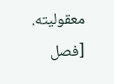معقوليته.
[فصل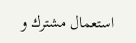استعمال مشترك و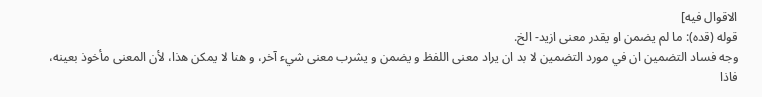الاقوال فيه]
قوله (قده): ما لم يضمن او يقدر معنى ازيد- الخ.
وجه فساد التضمين ان في مورد التضمين لا بد ان يراد معنى اللفظ و يضمن و يشرب معنى شيء آخر، و هنا لا يمكن هذا، لأن المعنى مأخوذ بعينه، فاذا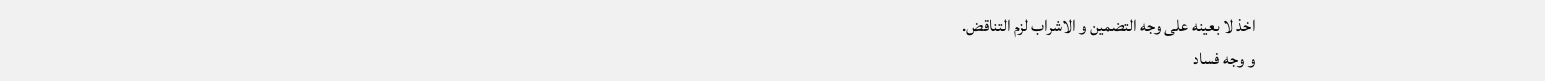اخذ لا بعينه على وجه التضمين و الاشراب لزم التناقض.
و وجه فساد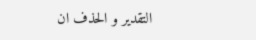التقدير و الحذف ان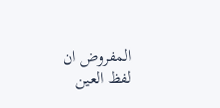المفروض ان لفظ العين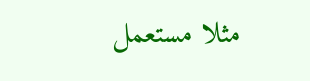مثلا مستعمل